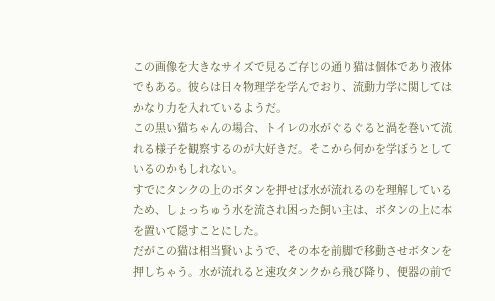この画像を大きなサイズで見るご存じの通り猫は個体であり液体でもある。彼らは日々物理学を学んでおり、流動力学に関してはかなり力を入れているようだ。
この黒い猫ちゃんの場合、トイレの水がぐるぐると渦を巻いて流れる様子を観察するのが大好きだ。そこから何かを学ぼうとしているのかもしれない。
すでにタンクの上のボタンを押せば水が流れるのを理解しているため、しょっちゅう水を流され困った飼い主は、ボタンの上に本を置いて隠すことにした。
だがこの猫は相当賢いようで、その本を前脚で移動させボタンを押しちゃう。水が流れると速攻タンクから飛び降り、便器の前で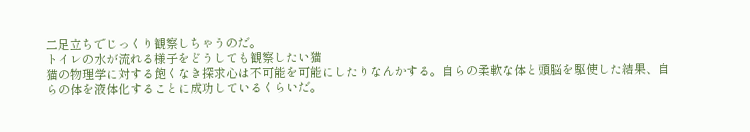二足立ちでじっくり観察しちゃうのだ。
トイレの水が流れる様子をどうしても観察したい猫
猫の物理学に対する飽くなき探求心は不可能を可能にしたりなんかする。自らの柔軟な体と頭脳を駆使した結果、自らの体を液体化することに成功しているくらいだ。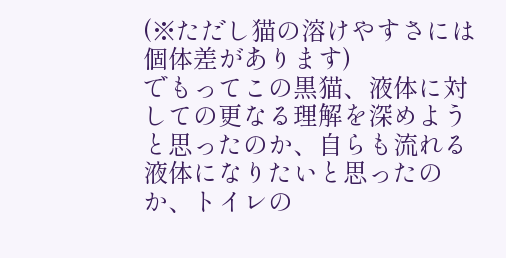(※ただし猫の溶けやすさには個体差があります)
でもってこの黒猫、液体に対しての更なる理解を深めようと思ったのか、自らも流れる液体になりたいと思ったのか、トイレの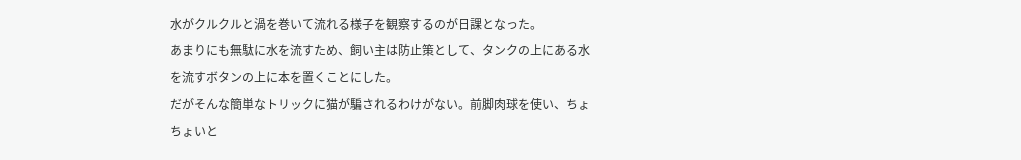水がクルクルと渦を巻いて流れる様子を観察するのが日課となった。
あまりにも無駄に水を流すため、飼い主は防止策として、タンクの上にある水を流すボタンの上に本を置くことにした。
だがそんな簡単なトリックに猫が騙されるわけがない。前脚肉球を使い、ちょちょいと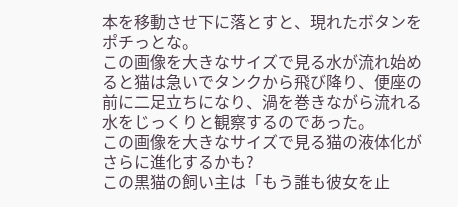本を移動させ下に落とすと、現れたボタンをポチっとな。
この画像を大きなサイズで見る水が流れ始めると猫は急いでタンクから飛び降り、便座の前に二足立ちになり、渦を巻きながら流れる水をじっくりと観察するのであった。
この画像を大きなサイズで見る猫の液体化がさらに進化するかも?
この黒猫の飼い主は「もう誰も彼女を止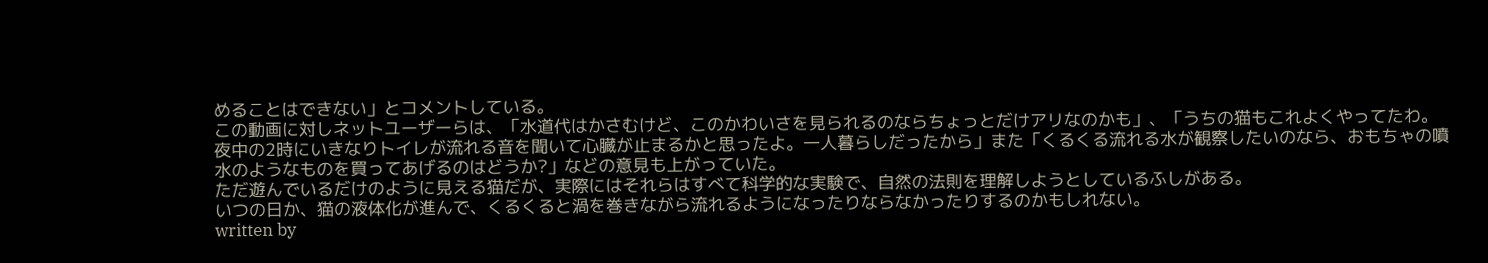めることはできない」とコメントしている。
この動画に対しネットユーザーらは、「水道代はかさむけど、このかわいさを見られるのならちょっとだけアリなのかも」、「うちの猫もこれよくやってたわ。夜中の2時にいきなりトイレが流れる音を聞いて心臓が止まるかと思ったよ。一人暮らしだったから」また「くるくる流れる水が観察したいのなら、おもちゃの噴水のようなものを買ってあげるのはどうか?」などの意見も上がっていた。
ただ遊んでいるだけのように見える猫だが、実際にはそれらはすべて科学的な実験で、自然の法則を理解しようとしているふしがある。
いつの日か、猫の液体化が進んで、くるくると渦を巻きながら流れるようになったりならなかったりするのかもしれない。
written by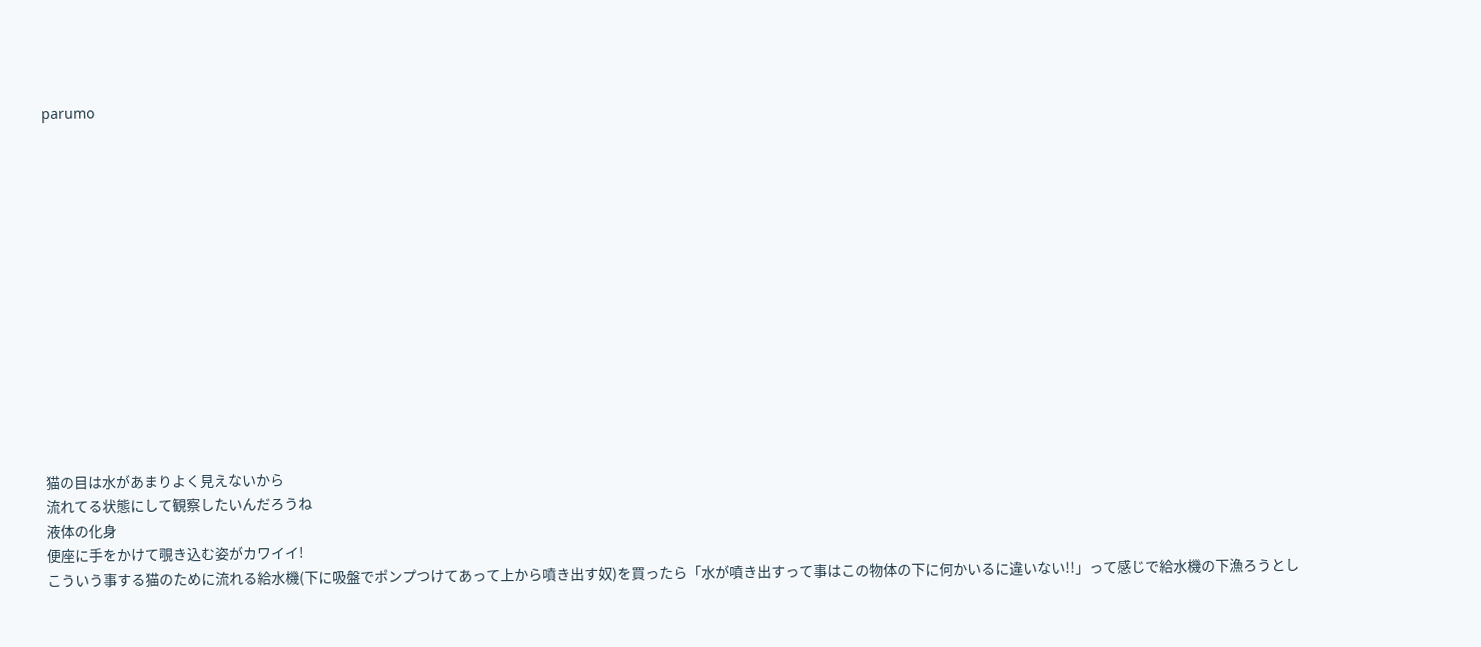parumo














猫の目は水があまりよく見えないから
流れてる状態にして観察したいんだろうね
液体の化身
便座に手をかけて覗き込む姿がカワイイ!
こういう事する猫のために流れる給水機(下に吸盤でポンプつけてあって上から噴き出す奴)を買ったら「水が噴き出すって事はこの物体の下に何かいるに違いない!!」って感じで給水機の下漁ろうとし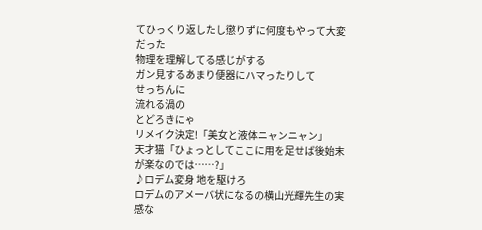てひっくり返したし懲りずに何度もやって大変だった
物理を理解してる感じがする
ガン見するあまり便器にハマったりして
せっちんに
流れる渦の
とどろきにゃ
リメイク決定!「美女と液体ニャンニャン」
天才猫「ひょっとしてここに用を足せば後始末が楽なのでは……?」
♪ロデム変身 地を駆けろ
ロデムのアメーバ状になるの横山光輝先生の実感な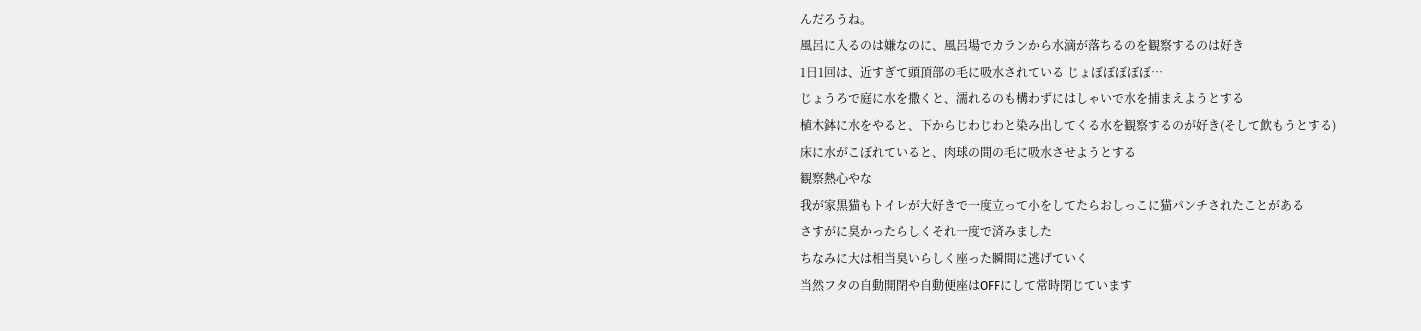んだろうね。
風呂に入るのは嫌なのに、風呂場でカランから水滴が落ちるのを観察するのは好き
1日1回は、近すぎて頭頂部の毛に吸水されている じょぼぼぼぼぼ…
じょうろで庭に水を撒くと、濡れるのも構わずにはしゃいで水を捕まえようとする
植木鉢に水をやると、下からじわじわと染み出してくる水を観察するのが好き(そして飲もうとする)
床に水がこぼれていると、肉球の間の毛に吸水させようとする
観察熱心やな
我が家黒猫もトイレが大好きで一度立って小をしてたらおしっこに猫パンチされたことがある
さすがに臭かったらしくそれ一度で済みました
ちなみに大は相当臭いらしく座った瞬間に逃げていく
当然フタの自動開閉や自動便座はOFFにして常時閉じています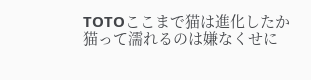TOTOここまで猫は進化したか
猫って濡れるのは嫌なくせに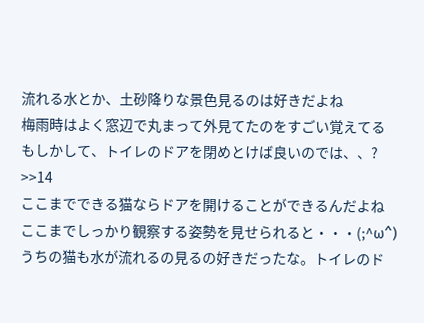流れる水とか、土砂降りな景色見るのは好きだよね
梅雨時はよく窓辺で丸まって外見てたのをすごい覚えてる
もしかして、トイレのドアを閉めとけば良いのでは、、?
>>14
ここまでできる猫ならドアを開けることができるんだよね
ここまでしっかり観察する姿勢を見せられると・・・(;^ω^)
うちの猫も水が流れるの見るの好きだったな。トイレのド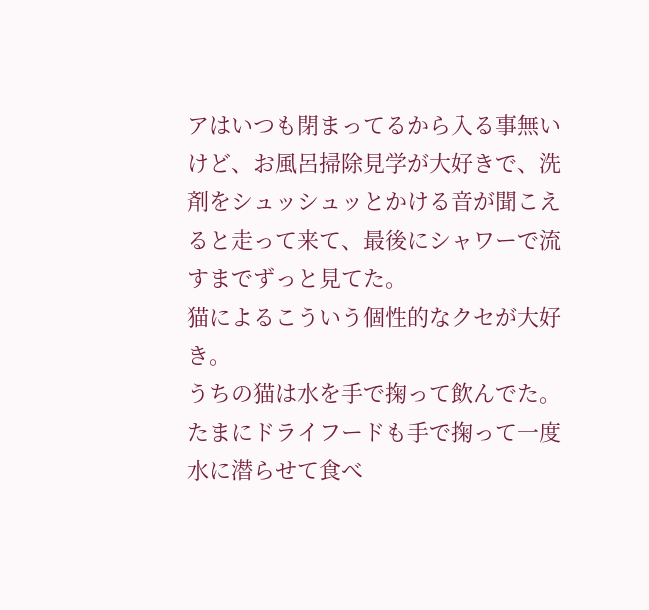アはいつも閉まってるから入る事無いけど、お風呂掃除見学が大好きで、洗剤をシュッシュッとかける音が聞こえると走って来て、最後にシャワーで流すまでずっと見てた。
猫によるこういう個性的なクセが大好き。
うちの猫は水を手で掬って飲んでた。たまにドライフードも手で掬って一度水に潜らせて食べ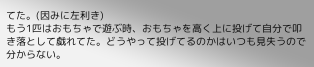てた。(因みに左利き)
もう1匹はおもちゃで遊ぶ時、おもちゃを高く上に投げて自分で叩き落として戯れてた。どうやって投げてるのかはいつも見失うので分からない。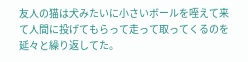友人の猫は犬みたいに小さいボールを咥えて来て人間に投げてもらって走って取ってくるのを延々と繰り返してた。